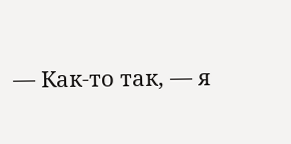— Как-то так, — я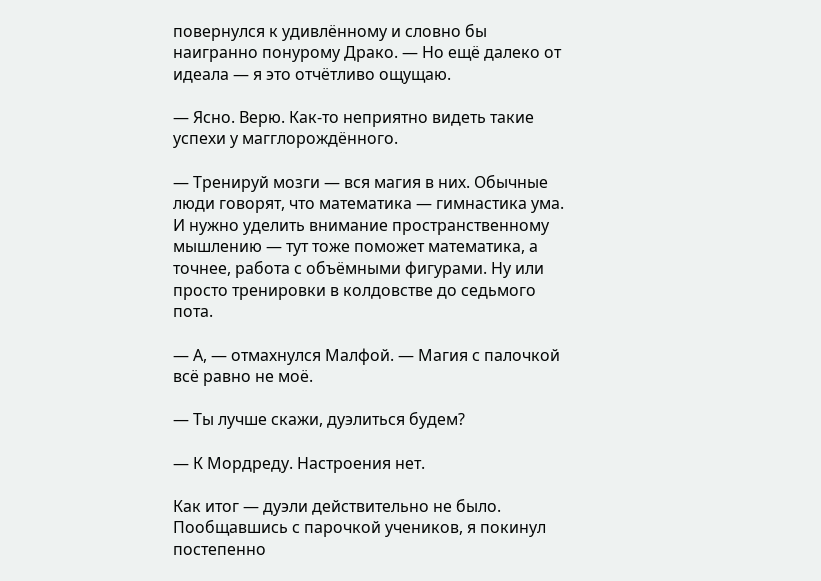повернулся к удивлённому и словно бы наигранно понурому Драко. — Но ещё далеко от идеала — я это отчётливо ощущаю.

— Ясно. Верю. Как-то неприятно видеть такие успехи у магглорождённого.

— Тренируй мозги — вся магия в них. Обычные люди говорят, что математика — гимнастика ума. И нужно уделить внимание пространственному мышлению — тут тоже поможет математика, а точнее, работа с объёмными фигурами. Ну или просто тренировки в колдовстве до седьмого пота.

— А, — отмахнулся Малфой. — Магия с палочкой всё равно не моё.

— Ты лучше скажи, дуэлиться будем?

— К Мордреду. Настроения нет.

Как итог — дуэли действительно не было. Пообщавшись с парочкой учеников, я покинул постепенно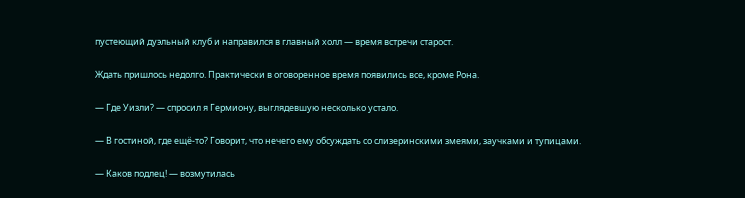пустеющий дуэльный клуб и направился в главный холл — время встречи старост.

Ждать пришлось недолго. Практически в оговоренное время появились все, кроме Рона.

— Где Уизли? — спросил я Гермиону, выглядевшую несколько устало.

— В гостиной, где ещё-то? Говорит, что нечего ему обсуждать со слизеринскими змеями, заучками и тупицами.

— Каков подлец! — возмутилась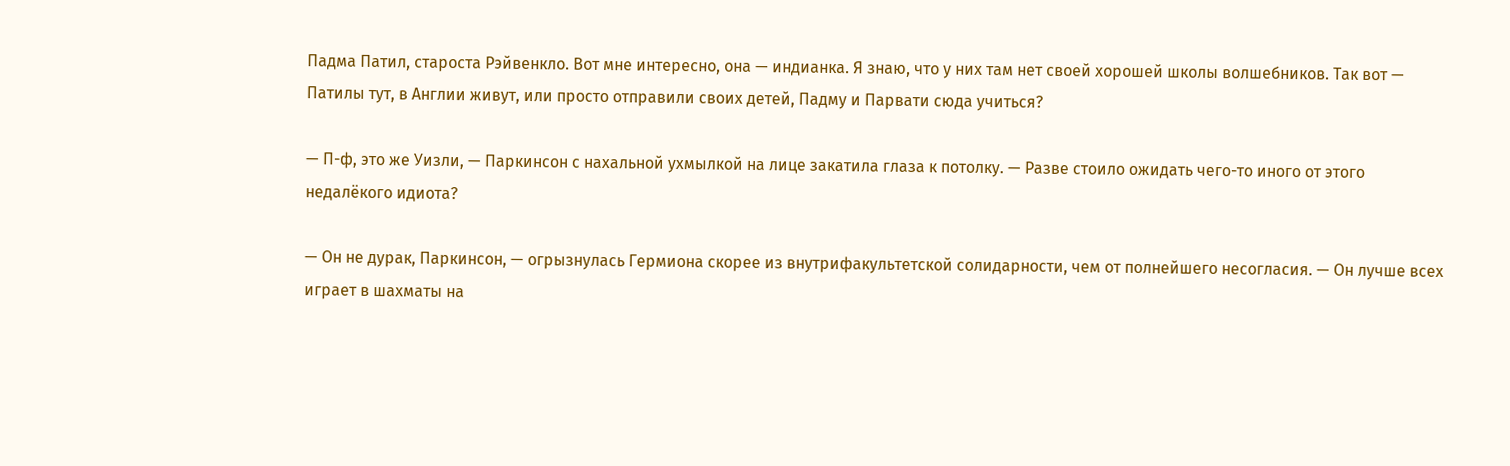Падма Патил, староста Рэйвенкло. Вот мне интересно, она — индианка. Я знаю, что у них там нет своей хорошей школы волшебников. Так вот — Патилы тут, в Англии живут, или просто отправили своих детей, Падму и Парвати сюда учиться?

— П-ф, это же Уизли, — Паркинсон с нахальной ухмылкой на лице закатила глаза к потолку. — Разве стоило ожидать чего-то иного от этого недалёкого идиота?

— Он не дурак, Паркинсон, — огрызнулась Гермиона скорее из внутрифакультетской солидарности, чем от полнейшего несогласия. — Он лучше всех играет в шахматы на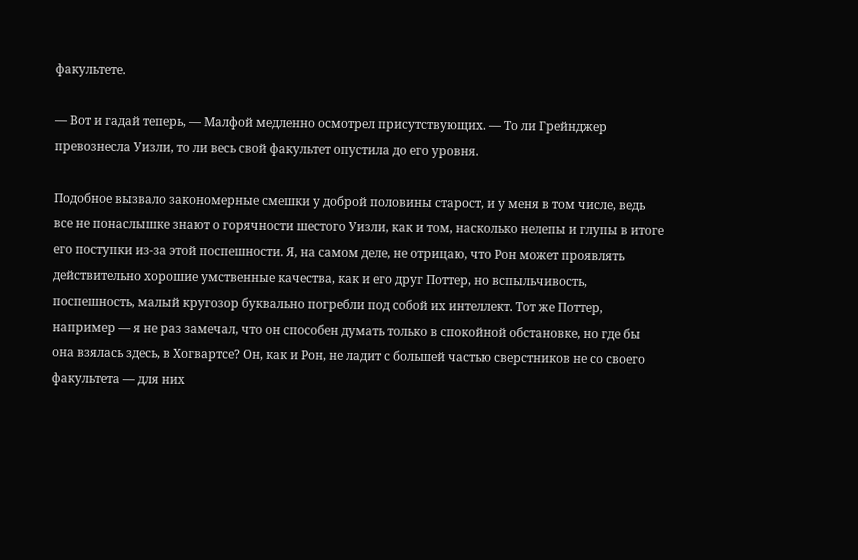факультете.

— Вот и гадай теперь, — Малфой медленно осмотрел присутствующих. — То ли Грейнджер превознесла Уизли, то ли весь свой факультет опустила до его уровня.

Подобное вызвало закономерные смешки у доброй половины старост, и у меня в том числе, ведь все не понаслышке знают о горячности шестого Уизли, как и том, насколько нелепы и глупы в итоге его поступки из-за этой поспешности. Я, на самом деле, не отрицаю, что Рон может проявлять действительно хорошие умственные качества, как и его друг Поттер, но вспыльчивость, поспешность, малый кругозор буквально погребли под собой их интеллект. Тот же Поттер, например — я не раз замечал, что он способен думать только в спокойной обстановке, но где бы она взялась здесь, в Хогвартсе? Он, как и Рон, не ладит с большей частью сверстников не со своего факультета — для них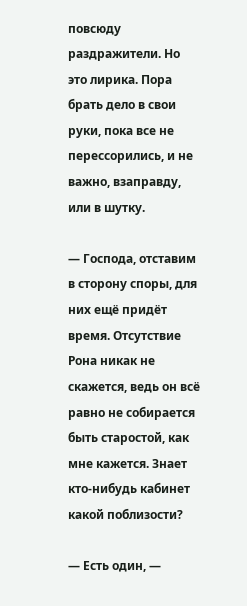повсюду раздражители. Но это лирика. Пора брать дело в свои руки, пока все не перессорились, и не важно, взаправду, или в шутку.

— Господа, отставим в сторону споры, для них ещё придёт время. Отсутствие Рона никак не скажется, ведь он всё равно не собирается быть старостой, как мне кажется. Знает кто-нибудь кабинет какой поблизости?

— Есть один, —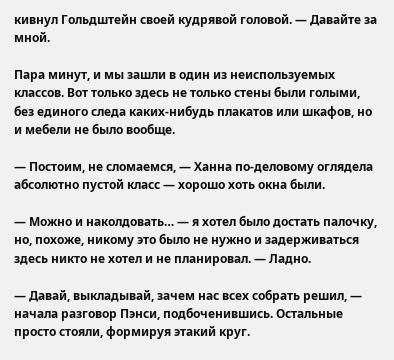кивнул Гольдштейн своей кудрявой головой. — Давайте за мной.

Пара минут, и мы зашли в один из неиспользуемых классов. Вот только здесь не только стены были голыми, без единого следа каких-нибудь плакатов или шкафов, но и мебели не было вообще.

— Постоим, не сломаемся, — Ханна по-деловому оглядела абсолютно пустой класс — хорошо хоть окна были.

— Можно и наколдовать… — я хотел было достать палочку, но, похоже, никому это было не нужно и задерживаться здесь никто не хотел и не планировал. — Ладно.

— Давай, выкладывай, зачем нас всех собрать решил, — начала разговор Пэнси, подбоченившись. Остальные просто стояли, формируя этакий круг.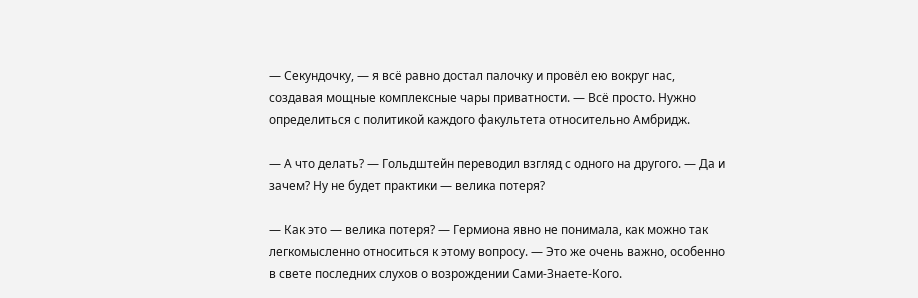— Секундочку, — я всё равно достал палочку и провёл ею вокруг нас, создавая мощные комплексные чары приватности. — Всё просто. Нужно определиться с политикой каждого факультета относительно Амбридж.

— А что делать? — Гольдштейн переводил взгляд с одного на другого. — Да и зачем? Ну не будет практики — велика потеря?

— Как это — велика потеря? — Гермиона явно не понимала, как можно так легкомысленно относиться к этому вопросу. — Это же очень важно, особенно в свете последних слухов о возрождении Сами-Знаете-Кого.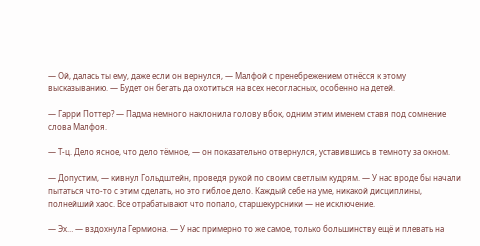— Ой, далась ты ему, даже если он вернулся, — Малфой с пренебрежением отнёсся к этому высказыванию. — Будет он бегать да охотиться на всех несогласных, особенно на детей.

— Гарри Поттер? — Падма немного наклонила голову вбок, одним этим именем ставя под сомнение слова Малфоя.

— Т-ц. Дело ясное, что дело тёмное, — он показательно отвернулся, уставившись в темноту за окном.

— Допустим, — кивнул Гольдштейн, проведя рукой по своим светлым кудрям. — У нас вроде бы начали пытаться что-то с этим сделать, но это гиблое дело. Каждый себе на уме, никакой дисциплины, полнейший хаос. Все отрабатывают что попало, старшекурсники — не исключение.

— Эх… — вздохнула Гермиона. — У нас примерно то же самое, только большинству ещё и плевать на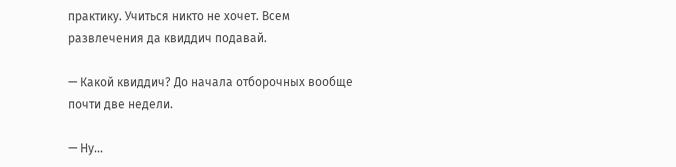практику. Учиться никто не хочет. Всем развлечения да квиддич подавай.

— Какой квиддич? До начала отборочных вообще почти две недели.

— Ну…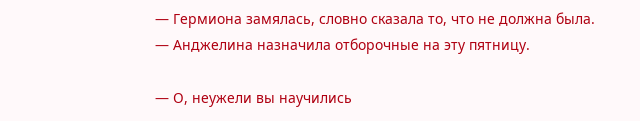— Гермиона замялась, словно сказала то, что не должна была. — Анджелина назначила отборочные на эту пятницу.

— О, неужели вы научились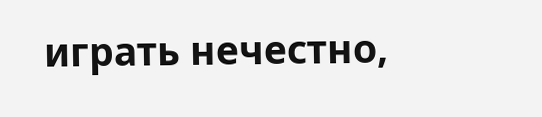играть нечестно,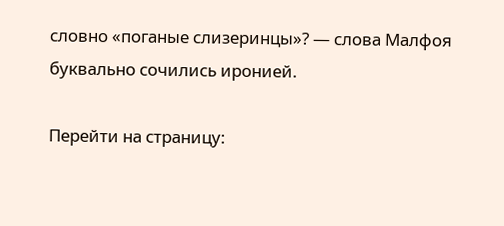словно «поганые слизеринцы»? — слова Малфоя буквально сочились иронией.

Перейти на страницу: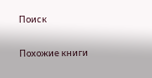Поиск

Похожие книги